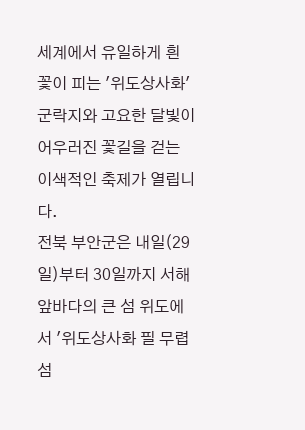세계에서 유일하게 흰 꽃이 피는 '위도상사화' 군락지와 고요한 달빛이 어우러진 꽃길을 걷는 이색적인 축제가 열립니다.
전북 부안군은 내일(29일)부터 30일까지 서해 앞바다의 큰 섬 위도에서 '위도상사화 필 무렵 섬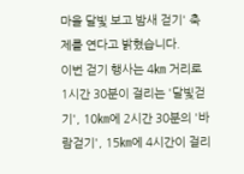마을 달빛 보고 밤새 걷기' 축제를 연다고 밝혔습니다.
이번 걷기 행사는 4㎞ 거리로 1시간 30분이 걸리는 '달빛걷기', 10㎞에 2시간 30분의 '바람걷기', 15㎞에 4시간이 걸리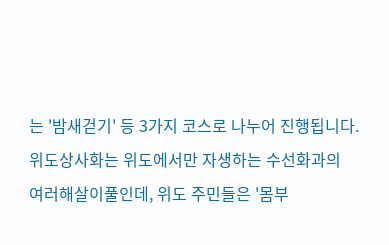는 '밤새걷기' 등 3가지 코스로 나누어 진행됩니다.
위도상사화는 위도에서만 자생하는 수선화과의 여러해살이풀인데, 위도 주민들은 '몸부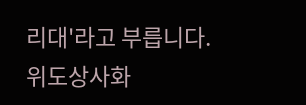리대'라고 부릅니다.
위도상사화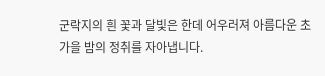군락지의 흰 꽃과 달빛은 한데 어우러져 아름다운 초가을 밤의 정취를 자아냅니다.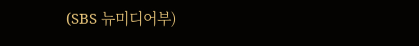(SBS 뉴미디어부)